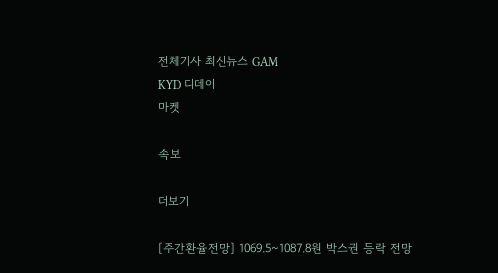전체기사 최신뉴스 GAM
KYD 디데이
마켓

속보

더보기

[주간환율전망] 1069.5~1087.8원 박스권 등락 전망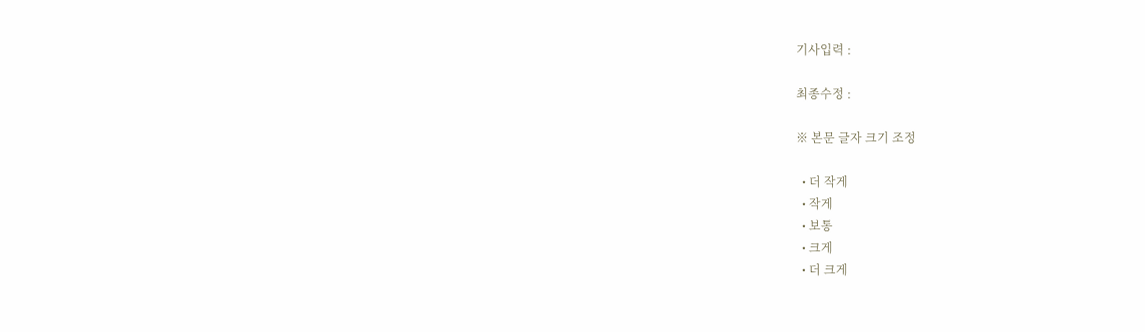기사입력 :

최종수정 :

※ 본문 글자 크기 조정

  • 더 작게
  • 작게
  • 보통
  • 크게
  • 더 크게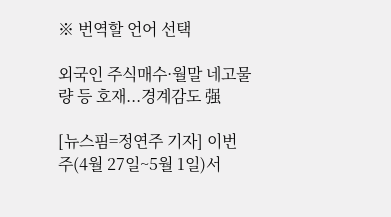※ 번역할 언어 선택

외국인 주식매수·월말 네고물량 등 호재...경계감도 强

[뉴스핌=정연주 기자] 이번 주(4월 27일~5월 1일)서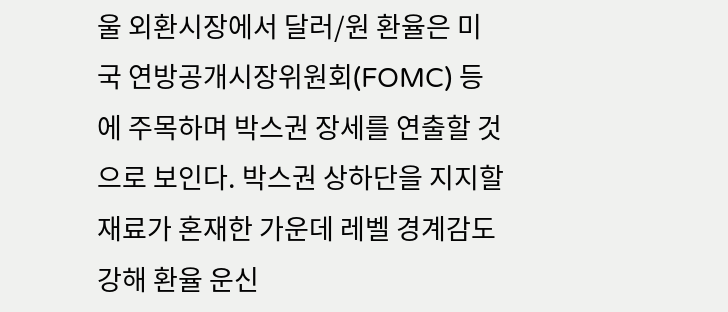울 외환시장에서 달러/원 환율은 미국 연방공개시장위원회(FOMC) 등에 주목하며 박스권 장세를 연출할 것으로 보인다. 박스권 상하단을 지지할 재료가 혼재한 가운데 레벨 경계감도 강해 환율 운신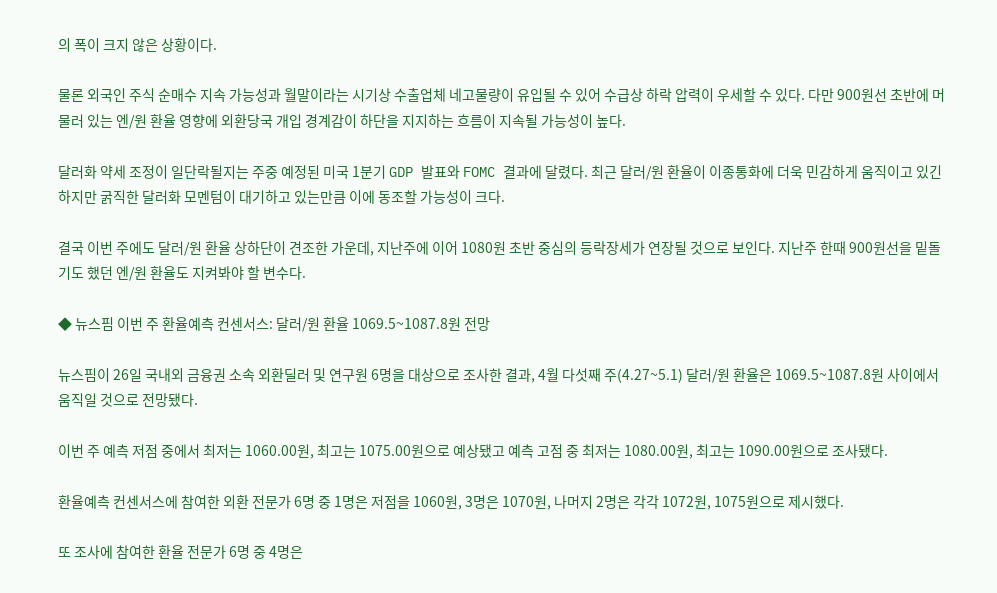의 폭이 크지 않은 상황이다.

물론 외국인 주식 순매수 지속 가능성과 월말이라는 시기상 수출업체 네고물량이 유입될 수 있어 수급상 하락 압력이 우세할 수 있다. 다만 900원선 초반에 머물러 있는 엔/원 환율 영향에 외환당국 개입 경계감이 하단을 지지하는 흐름이 지속될 가능성이 높다.

달러화 약세 조정이 일단락될지는 주중 예정된 미국 1분기 GDP 발표와 FOMC 결과에 달렸다. 최근 달러/원 환율이 이종통화에 더욱 민감하게 움직이고 있긴 하지만 굵직한 달러화 모멘텀이 대기하고 있는만큼 이에 동조할 가능성이 크다.

결국 이번 주에도 달러/원 환율 상하단이 견조한 가운데, 지난주에 이어 1080원 초반 중심의 등락장세가 연장될 것으로 보인다. 지난주 한때 900원선을 밑돌기도 했던 엔/원 환율도 지켜봐야 할 변수다.

◆ 뉴스핌 이번 주 환율예측 컨센서스: 달러/원 환율 1069.5~1087.8원 전망

뉴스핌이 26일 국내외 금융권 소속 외환딜러 및 연구원 6명을 대상으로 조사한 결과, 4월 다섯째 주(4.27~5.1) 달러/원 환율은 1069.5~1087.8원 사이에서 움직일 것으로 전망됐다.

이번 주 예측 저점 중에서 최저는 1060.00원, 최고는 1075.00원으로 예상됐고 예측 고점 중 최저는 1080.00원, 최고는 1090.00원으로 조사됐다.

환율예측 컨센서스에 참여한 외환 전문가 6명 중 1명은 저점을 1060원, 3명은 1070원, 나머지 2명은 각각 1072원, 1075원으로 제시했다.

또 조사에 참여한 환율 전문가 6명 중 4명은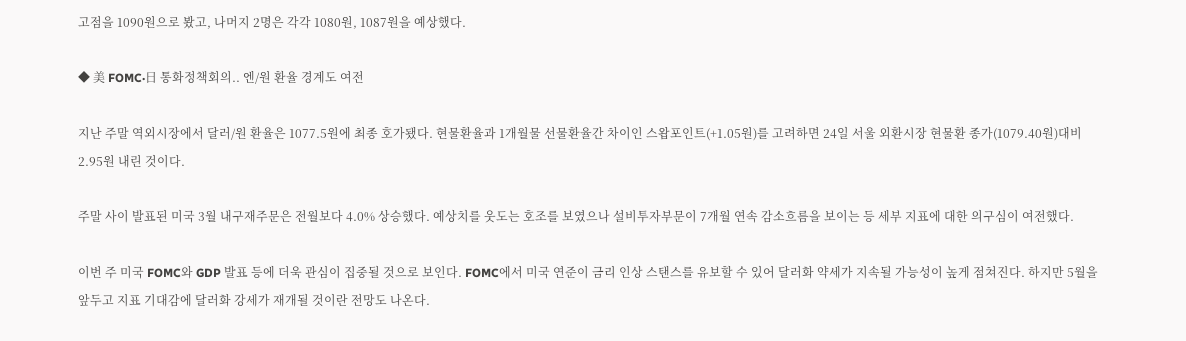고점을 1090원으로 봤고, 나머지 2명은 각각 1080원, 1087원을 예상했다.

◆ 美 FOMC·日 통화정책회의.. 엔/원 환율 경계도 여전

지난 주말 역외시장에서 달러/원 환율은 1077.5원에 최종 호가됐다. 현물환율과 1개월물 선물환율간 차이인 스왑포인트(+1.05원)를 고려하면 24일 서울 외환시장 현물환 종가(1079.40원)대비 2.95원 내린 것이다.

주말 사이 발표된 미국 3월 내구재주문은 전월보다 4.0% 상승했다. 예상치를 웃도는 호조를 보였으나 설비투자부문이 7개월 연속 감소흐름을 보이는 등 세부 지표에 대한 의구심이 여전했다.

이번 주 미국 FOMC와 GDP 발표 등에 더욱 관심이 집중될 것으로 보인다. FOMC에서 미국 연준이 금리 인상 스탠스를 유보할 수 있어 달러화 약세가 지속될 가능성이 높게 점쳐진다. 하지만 5월을 앞두고 지표 기대감에 달러화 강세가 재개될 것이란 전망도 나온다.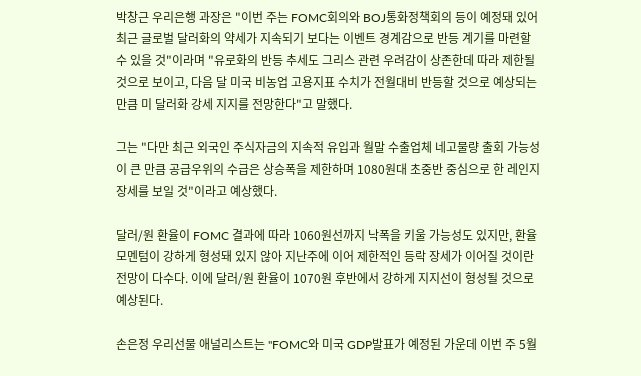박창근 우리은행 과장은 "이번 주는 FOMC회의와 BOJ통화정책회의 등이 예정돼 있어 최근 글로벌 달러화의 약세가 지속되기 보다는 이벤트 경계감으로 반등 계기를 마련할 수 있을 것"이라며 "유로화의 반등 추세도 그리스 관련 우려감이 상존한데 따라 제한될 것으로 보이고, 다음 달 미국 비농업 고용지표 수치가 전월대비 반등할 것으로 예상되는 만큼 미 달러화 강세 지지를 전망한다"고 말했다.

그는 "다만 최근 외국인 주식자금의 지속적 유입과 월말 수출업체 네고물량 출회 가능성이 큰 만큼 공급우위의 수급은 상승폭을 제한하며 1080원대 초중반 중심으로 한 레인지 장세를 보일 것"이라고 예상했다.

달러/원 환율이 FOMC 결과에 따라 1060원선까지 낙폭을 키울 가능성도 있지만, 환율 모멘텀이 강하게 형성돼 있지 않아 지난주에 이어 제한적인 등락 장세가 이어질 것이란 전망이 다수다. 이에 달러/원 환율이 1070원 후반에서 강하게 지지선이 형성될 것으로 예상된다.

손은정 우리선물 애널리스트는 "FOMC와 미국 GDP발표가 예정된 가운데 이번 주 5월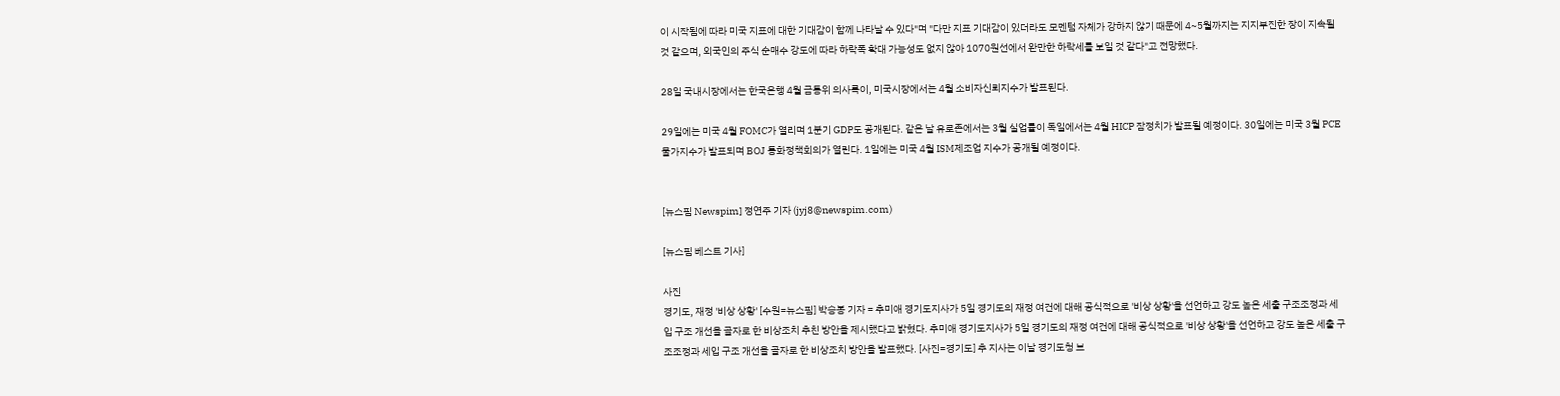이 시작됨에 따라 미국 지표에 대한 기대감이 함께 나타날 수 있다"며 "다만 지표 기대감이 있더라도 모멘텀 자체가 강하지 않기 때문에 4~5월까지는 지지부진한 장이 지속될 것 같으며, 외국인의 주식 순매수 강도에 따라 하락폭 확대 가능성도 없지 않아 1070원선에서 완만한 하락세를 보일 것 같다"고 전망했다.

28일 국내시장에서는 한국은행 4월 금통위 의사록이, 미국시장에서는 4월 소비자신뢰지수가 발표된다.

29일에는 미국 4월 FOMC가 열리며 1분기 GDP도 공개된다. 같은 날 유로존에서는 3월 실업률이 독일에서는 4월 HICP 잠정치가 발표될 예정이다. 30일에는 미국 3월 PCE물가지수가 발표되며 BOJ 통화정책회의가 열린다. 1일에는 미국 4월 ISM제조업 지수가 공개될 예정이다.


[뉴스핌 Newspim] 정연주 기자 (jyj8@newspim.com)

[뉴스핌 베스트 기사]

사진
경기도, 재정 '비상 상황' [수원=뉴스핌] 박승봉 기자 = 추미애 경기도지사가 5일 경기도의 재정 여건에 대해 공식적으로 '비상 상황'을 선언하고 강도 높은 세출 구조조정과 세입 구조 개선을 골자로 한 비상조치 추친 방안을 제시했다고 밝혔다. 추미애 경기도지사가 5일 경기도의 재정 여건에 대해 공식적으로 '비상 상황'을 선언하고 강도 높은 세출 구조조정과 세입 구조 개선을 골자로 한 비상조치 방안을 발표했다. [사진=경기도] 추 지사는 이날 경기도청 브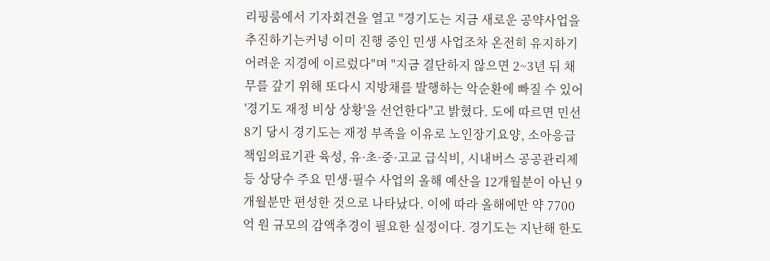리핑룸에서 기자회견을 열고 "경기도는 지금 새로운 공약사업을 추진하기는커녕 이미 진행 중인 민생 사업조차 온전히 유지하기 어려운 지경에 이르렀다"며 "지금 결단하지 않으면 2~3년 뒤 채무를 갚기 위해 또다시 지방채를 발행하는 악순환에 빠질 수 있어 '경기도 재정 비상 상황'을 선언한다"고 밝혔다. 도에 따르면 민선 8기 당시 경기도는 재정 부족을 이유로 노인장기요양, 소아응급 책임의료기관 육성, 유·초·중·고교 급식비, 시내버스 공공관리제 등 상당수 주요 민생·필수 사업의 올해 예산을 12개월분이 아닌 9개월분만 편성한 것으로 나타났다. 이에 따라 올해에만 약 7700억 원 규모의 감액추경이 필요한 실정이다. 경기도는 지난해 한도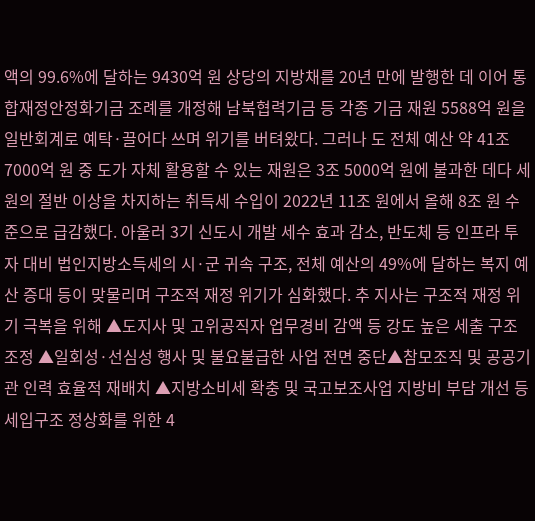액의 99.6%에 달하는 9430억 원 상당의 지방채를 20년 만에 발행한 데 이어 통합재정안정화기금 조례를 개정해 남북협력기금 등 각종 기금 재원 5588억 원을 일반회계로 예탁·끌어다 쓰며 위기를 버텨왔다. 그러나 도 전체 예산 약 41조 7000억 원 중 도가 자체 활용할 수 있는 재원은 3조 5000억 원에 불과한 데다 세원의 절반 이상을 차지하는 취득세 수입이 2022년 11조 원에서 올해 8조 원 수준으로 급감했다. 아울러 3기 신도시 개발 세수 효과 감소, 반도체 등 인프라 투자 대비 법인지방소득세의 시·군 귀속 구조, 전체 예산의 49%에 달하는 복지 예산 증대 등이 맞물리며 구조적 재정 위기가 심화했다. 추 지사는 구조적 재정 위기 극복을 위해 ▲도지사 및 고위공직자 업무경비 감액 등 강도 높은 세출 구조조정 ▲일회성·선심성 행사 및 불요불급한 사업 전면 중단▲참모조직 및 공공기관 인력 효율적 재배치 ▲지방소비세 확충 및 국고보조사업 지방비 부담 개선 등 세입구조 정상화를 위한 4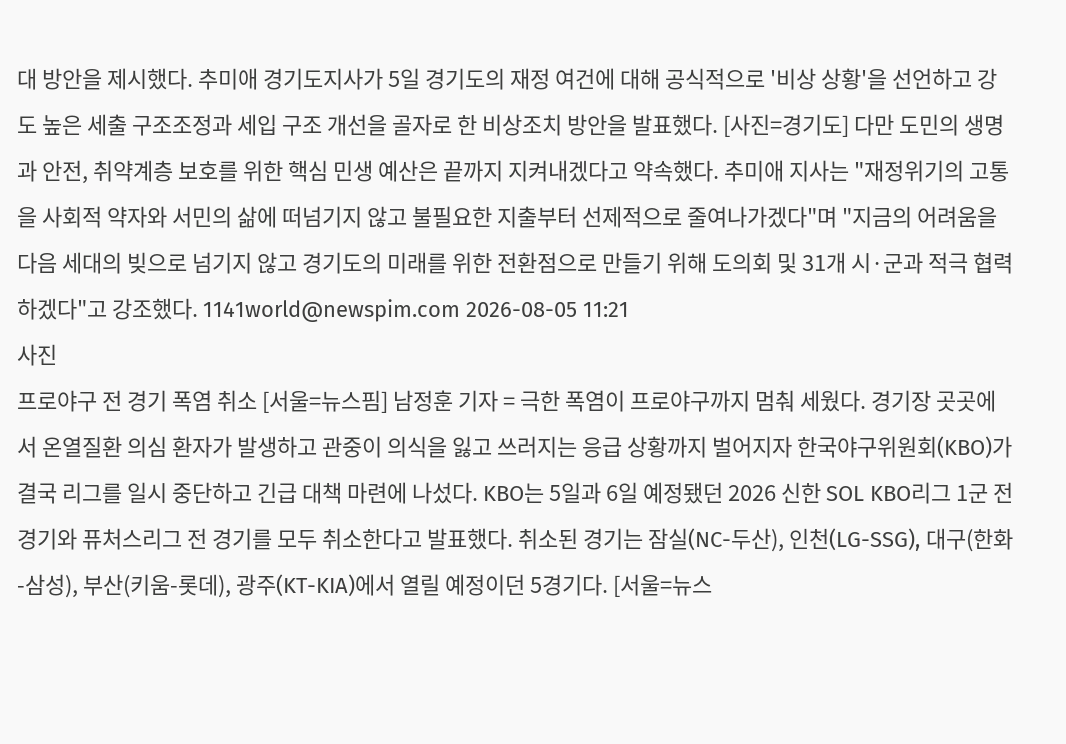대 방안을 제시했다. 추미애 경기도지사가 5일 경기도의 재정 여건에 대해 공식적으로 '비상 상황'을 선언하고 강도 높은 세출 구조조정과 세입 구조 개선을 골자로 한 비상조치 방안을 발표했다. [사진=경기도] 다만 도민의 생명과 안전, 취약계층 보호를 위한 핵심 민생 예산은 끝까지 지켜내겠다고 약속했다. 추미애 지사는 "재정위기의 고통을 사회적 약자와 서민의 삶에 떠넘기지 않고 불필요한 지출부터 선제적으로 줄여나가겠다"며 "지금의 어려움을 다음 세대의 빚으로 넘기지 않고 경기도의 미래를 위한 전환점으로 만들기 위해 도의회 및 31개 시·군과 적극 협력하겠다"고 강조했다. 1141world@newspim.com 2026-08-05 11:21
사진
프로야구 전 경기 폭염 취소 [서울=뉴스핌] 남정훈 기자 = 극한 폭염이 프로야구까지 멈춰 세웠다. 경기장 곳곳에서 온열질환 의심 환자가 발생하고 관중이 의식을 잃고 쓰러지는 응급 상황까지 벌어지자 한국야구위원회(KBO)가 결국 리그를 일시 중단하고 긴급 대책 마련에 나섰다. KBO는 5일과 6일 예정됐던 2026 신한 SOL KBO리그 1군 전 경기와 퓨처스리그 전 경기를 모두 취소한다고 발표했다. 취소된 경기는 잠실(NC-두산), 인천(LG-SSG), 대구(한화-삼성), 부산(키움-롯데), 광주(KT-KIA)에서 열릴 예정이던 5경기다. [서울=뉴스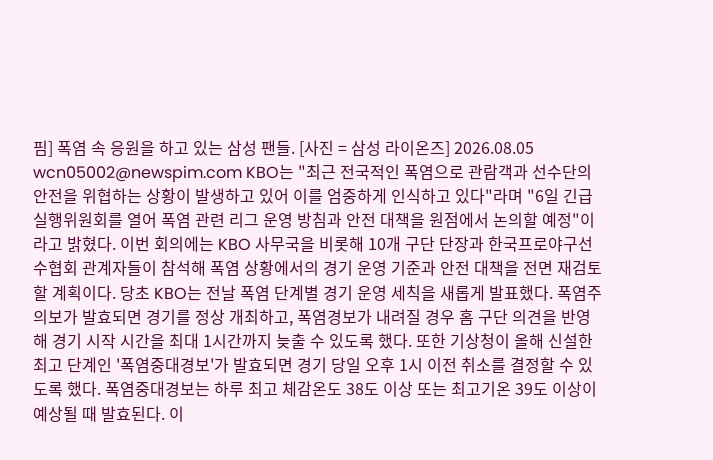핌] 폭염 속 응원을 하고 있는 삼성 팬들. [사진 = 삼성 라이온즈] 2026.08.05 wcn05002@newspim.com KBO는 "최근 전국적인 폭염으로 관람객과 선수단의 안전을 위협하는 상황이 발생하고 있어 이를 엄중하게 인식하고 있다"라며 "6일 긴급 실행위원회를 열어 폭염 관련 리그 운영 방침과 안전 대책을 원점에서 논의할 예정"이라고 밝혔다. 이번 회의에는 KBO 사무국을 비롯해 10개 구단 단장과 한국프로야구선수협회 관계자들이 참석해 폭염 상황에서의 경기 운영 기준과 안전 대책을 전면 재검토할 계획이다. 당초 KBO는 전날 폭염 단계별 경기 운영 세칙을 새롭게 발표했다. 폭염주의보가 발효되면 경기를 정상 개최하고, 폭염경보가 내려질 경우 홈 구단 의견을 반영해 경기 시작 시간을 최대 1시간까지 늦출 수 있도록 했다. 또한 기상청이 올해 신설한 최고 단계인 '폭염중대경보'가 발효되면 경기 당일 오후 1시 이전 취소를 결정할 수 있도록 했다. 폭염중대경보는 하루 최고 체감온도 38도 이상 또는 최고기온 39도 이상이 예상될 때 발효된다. 이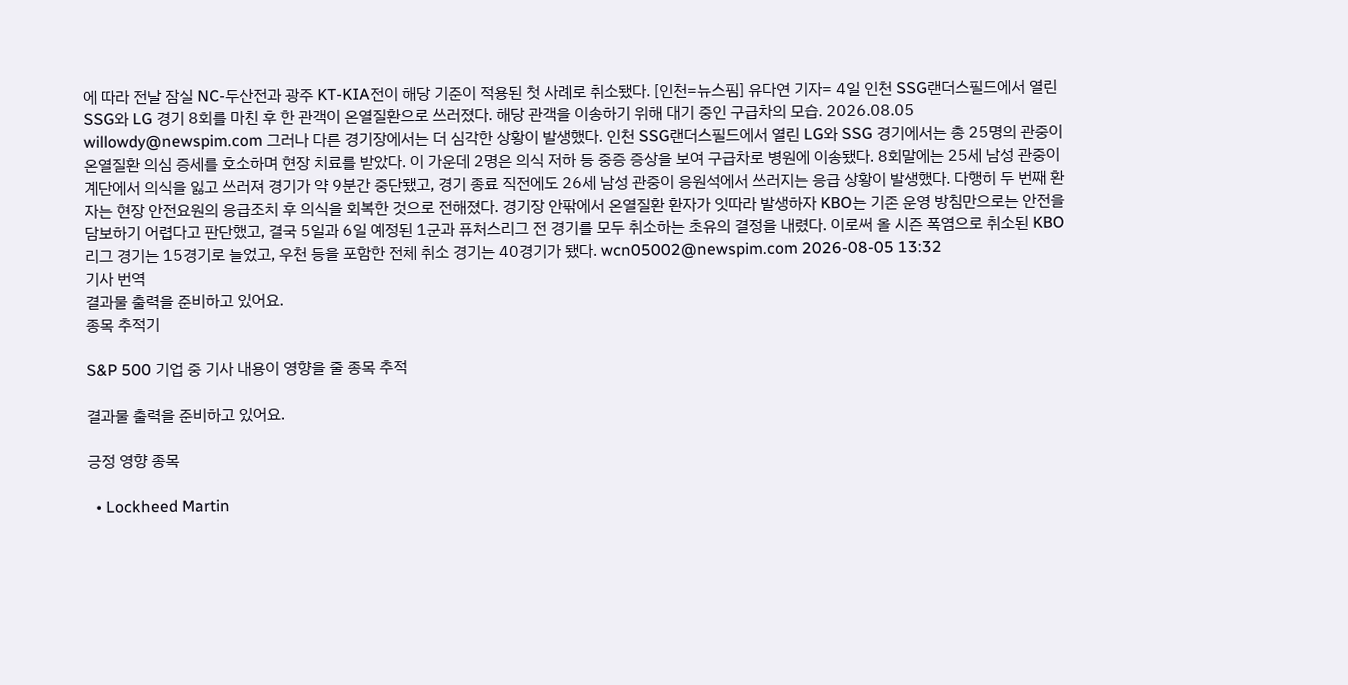에 따라 전날 잠실 NC-두산전과 광주 KT-KIA전이 해당 기준이 적용된 첫 사례로 취소됐다. [인천=뉴스핌] 유다연 기자= 4일 인천 SSG랜더스필드에서 열린 SSG와 LG 경기 8회를 마친 후 한 관객이 온열질환으로 쓰러졌다. 해당 관객을 이송하기 위해 대기 중인 구급차의 모습. 2026.08.05 willowdy@newspim.com 그러나 다른 경기장에서는 더 심각한 상황이 발생했다. 인천 SSG랜더스필드에서 열린 LG와 SSG 경기에서는 총 25명의 관중이 온열질환 의심 증세를 호소하며 현장 치료를 받았다. 이 가운데 2명은 의식 저하 등 중증 증상을 보여 구급차로 병원에 이송됐다. 8회말에는 25세 남성 관중이 계단에서 의식을 잃고 쓰러져 경기가 약 9분간 중단됐고, 경기 종료 직전에도 26세 남성 관중이 응원석에서 쓰러지는 응급 상황이 발생했다. 다행히 두 번째 환자는 현장 안전요원의 응급조치 후 의식을 회복한 것으로 전해졌다. 경기장 안팎에서 온열질환 환자가 잇따라 발생하자 KBO는 기존 운영 방침만으로는 안전을 담보하기 어렵다고 판단했고, 결국 5일과 6일 예정된 1군과 퓨처스리그 전 경기를 모두 취소하는 초유의 결정을 내렸다. 이로써 올 시즌 폭염으로 취소된 KBO리그 경기는 15경기로 늘었고, 우천 등을 포함한 전체 취소 경기는 40경기가 됐다. wcn05002@newspim.com 2026-08-05 13:32
기사 번역
결과물 출력을 준비하고 있어요.
종목 추적기

S&P 500 기업 중 기사 내용이 영향을 줄 종목 추적

결과물 출력을 준비하고 있어요.

긍정 영향 종목

  • Lockheed Martin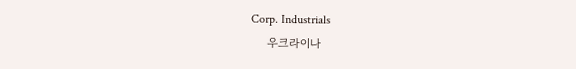Corp. Industrials
    우크라이나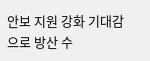안보 지원 강화 기대감으로 방산 수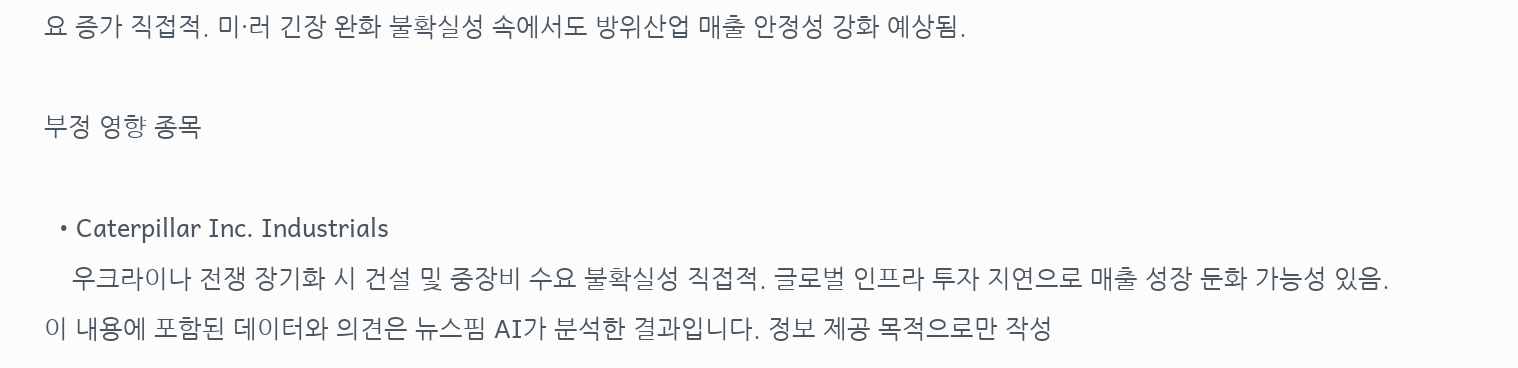요 증가 직접적. 미·러 긴장 완화 불확실성 속에서도 방위산업 매출 안정성 강화 예상됨.

부정 영향 종목

  • Caterpillar Inc. Industrials
    우크라이나 전쟁 장기화 시 건설 및 중장비 수요 불확실성 직접적. 글로벌 인프라 투자 지연으로 매출 성장 둔화 가능성 있음.
이 내용에 포함된 데이터와 의견은 뉴스핌 AI가 분석한 결과입니다. 정보 제공 목적으로만 작성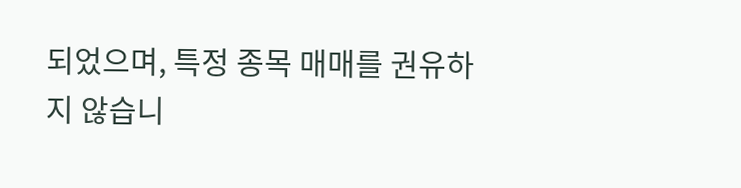되었으며, 특정 종목 매매를 권유하지 않습니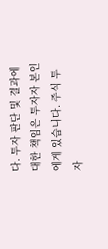다. 투자 판단 및 결과에 대한 책임은 투자자 본인에게 있습니다. 주식 투자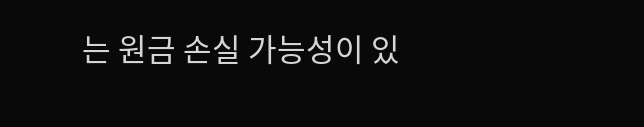는 원금 손실 가능성이 있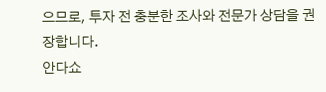으므로, 투자 전 충분한 조사와 전문가 상담을 권장합니다.
안다쇼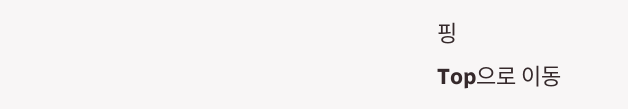핑
Top으로 이동